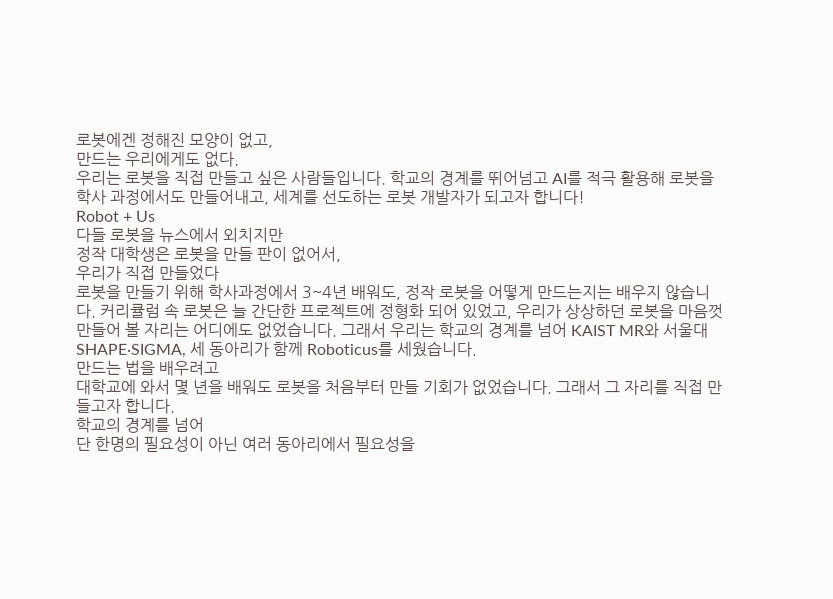로봇에겐 정해진 모양이 없고,
만드는 우리에게도 없다.
우리는 로봇을 직접 만들고 싶은 사람들입니다. 학교의 경계를 뛰어넘고 AI를 적극 활용해 로봇을 학사 과정에서도 만들어내고, 세계를 선도하는 로봇 개발자가 되고자 합니다!
Robot + Us
다들 로봇을 뉴스에서 외치지만
정작 대학생은 로봇을 만들 판이 없어서,
우리가 직접 만들었다
로봇을 만들기 위해 학사과정에서 3~4년 배워도, 정작 로봇을 어떻게 만드는지는 배우지 않습니다. 커리큘럼 속 로봇은 늘 간단한 프로젝트에 정형화 되어 있었고, 우리가 상상하던 로봇을 마음껏 만들어 볼 자리는 어디에도 없었습니다. 그래서 우리는 학교의 경계를 넘어 KAIST MR와 서울대 SHAPE·SIGMA, 세 동아리가 함께 Roboticus를 세웠습니다.
만드는 법을 배우려고
대학교에 와서 몇 년을 배워도 로봇을 처음부터 만들 기회가 없었습니다. 그래서 그 자리를 직접 만들고자 합니다.
학교의 경계를 넘어
단 한명의 필요성이 아닌 여러 동아리에서 필요성을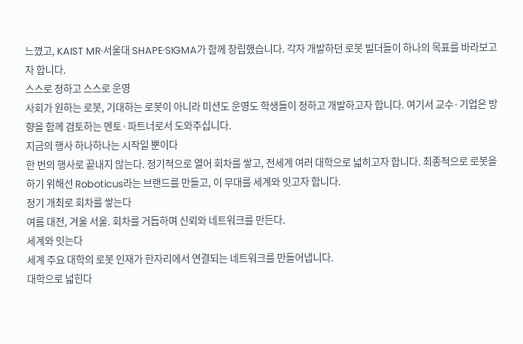느꼈고, KAIST MR·서울대 SHAPE·SIGMA가 함께 창립했습니다. 각자 개발하던 로봇 빌더들이 하나의 목표를 바라보고자 합니다.
스스로 정하고 스스로 운영
사회가 원하는 로봇, 기대하는 로봇이 아니라 미션도 운영도 학생들이 정하고 개발하고자 합니다. 여기서 교수·기업은 방향을 함께 검토하는 멘토·파트너로서 도와주십니다.
지금의 행사 하나하나는 시작일 뿐이다
한 번의 행사로 끝내지 않는다. 정기적으로 열어 회차를 쌓고, 전세계 여러 대학으로 넓히고자 합니다. 최종적으로 로봇을 하기 위해선 Roboticus라는 브랜드를 만들고, 이 무대를 세계와 잇고자 합니다.
정기 개최로 회차를 쌓는다
여름 대전, 겨울 서울. 회차를 거듭하며 신뢰와 네트워크를 만든다.
세계와 잇는다
세계 주요 대학의 로봇 인재가 한자리에서 연결되는 네트워크를 만들어냅니다.
대학으로 넓힌다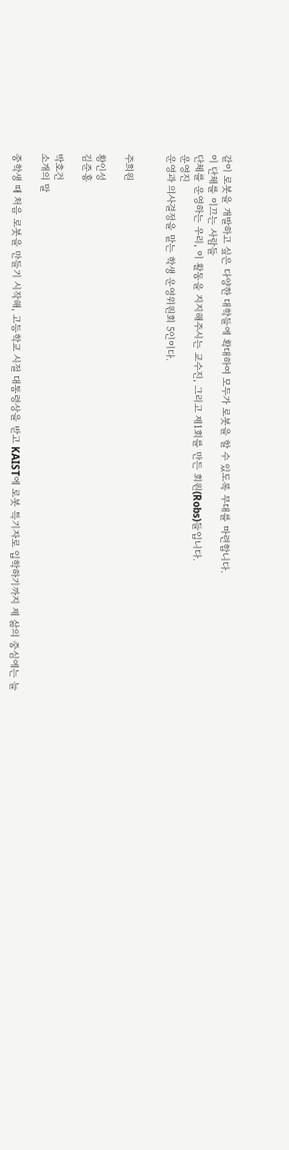같이 로봇을 개발하고 싶은 다양한 대학들에 확대하여 모두가 로봇을 할 수 있도록 무대를 마련합니다.
이 단체를 이끄는 사람들
단체를 운영하는 우리, 이 활동을 지지해주시는 교수진, 그리고 제1회를 만든 회원(Robs)들입니다.
운영진
운영과 의사결정을 맡는 학생 운영위원회 5인이다.


주희원

황인성
김준홍

박호건
소개의 말

중학생 때 처음 로봇을 만들기 시작해, 고등학교 시절 대통령상을 받고 KAIST에 로봇 특기자로 입학하기까지 제 삶의 중심에는 늘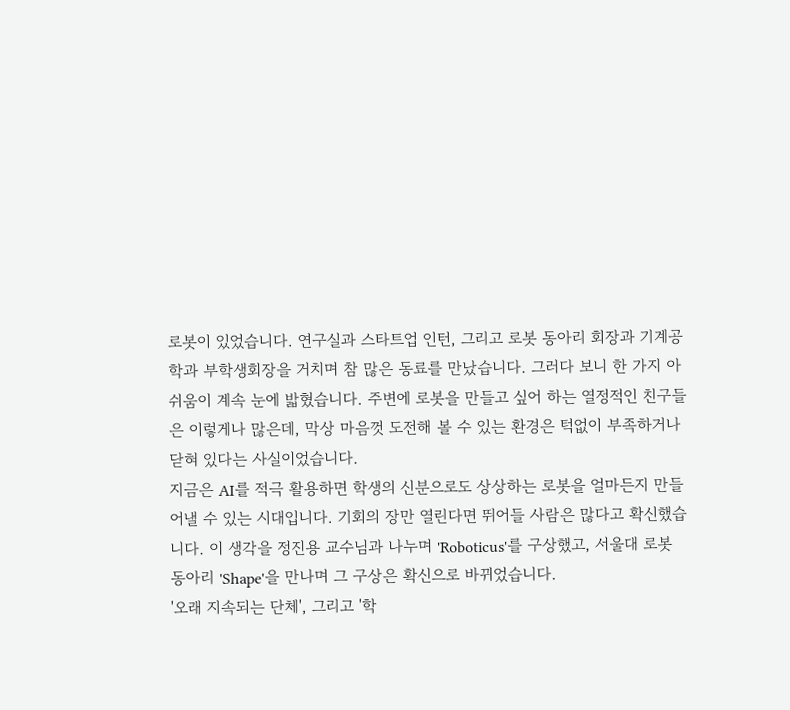로봇이 있었습니다. 연구실과 스타트업 인턴, 그리고 로봇 동아리 회장과 기계공학과 부학생회장을 거치며 참 많은 동료를 만났습니다. 그러다 보니 한 가지 아쉬움이 계속 눈에 밟혔습니다. 주변에 로봇을 만들고 싶어 하는 열정적인 친구들은 이렇게나 많은데, 막상 마음껏 도전해 볼 수 있는 환경은 턱없이 부족하거나 닫혀 있다는 사실이었습니다.
지금은 AI를 적극 활용하면 학생의 신분으로도 상상하는 로봇을 얼마든지 만들어낼 수 있는 시대입니다. 기회의 장만 열린다면 뛰어들 사람은 많다고 확신했습니다. 이 생각을 정진용 교수님과 나누며 'Roboticus'를 구상했고, 서울대 로봇 동아리 'Shape'을 만나며 그 구상은 확신으로 바뀌었습니다.
'오래 지속되는 단체', 그리고 '학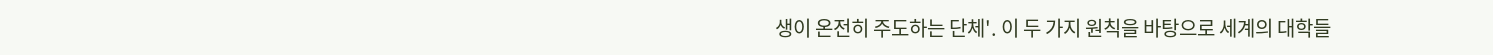생이 온전히 주도하는 단체'. 이 두 가지 원칙을 바탕으로 세계의 대학들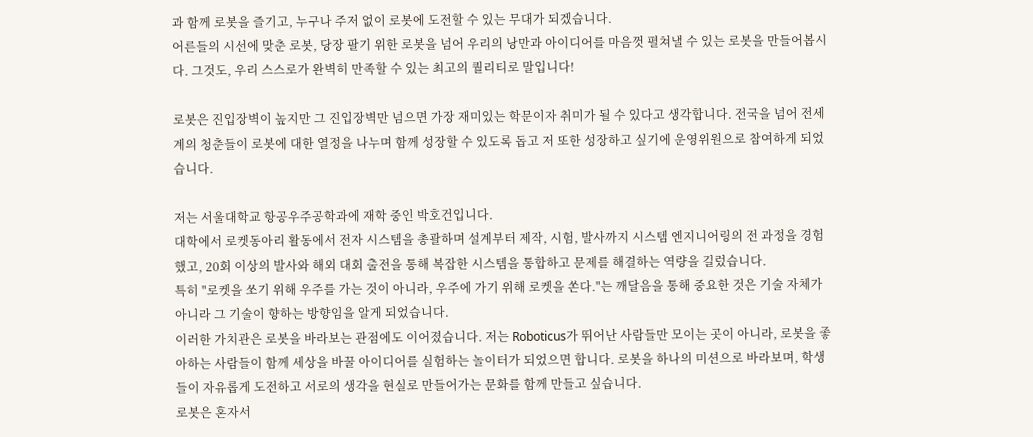과 함께 로봇을 즐기고, 누구나 주저 없이 로봇에 도전할 수 있는 무대가 되겠습니다.
어른들의 시선에 맞춘 로봇, 당장 팔기 위한 로봇을 넘어 우리의 낭만과 아이디어를 마음껏 펼쳐낼 수 있는 로봇을 만들어봅시다. 그것도, 우리 스스로가 완벽히 만족할 수 있는 최고의 퀄리티로 말입니다!

로봇은 진입장벽이 높지만 그 진입장벽만 넘으면 가장 재미있는 학문이자 취미가 될 수 있다고 생각합니다. 전국을 넘어 전세계의 청춘들이 로봇에 대한 열정을 나누며 함께 성장할 수 있도록 돕고 저 또한 성장하고 싶기에 운영위원으로 참여하게 되었습니다.

저는 서울대학교 항공우주공학과에 재학 중인 박호건입니다.
대학에서 로켓동아리 활동에서 전자 시스템을 총괄하며 설계부터 제작, 시험, 발사까지 시스템 엔지니어링의 전 과정을 경험했고, 20회 이상의 발사와 해외 대회 출전을 통해 복잡한 시스템을 통합하고 문제를 해결하는 역량을 길렀습니다.
특히 "로켓을 쏘기 위해 우주를 가는 것이 아니라, 우주에 가기 위해 로켓을 쏜다."는 깨달음을 통해 중요한 것은 기술 자체가 아니라 그 기술이 향하는 방향임을 알게 되었습니다.
이러한 가치관은 로봇을 바라보는 관점에도 이어졌습니다. 저는 Roboticus가 뛰어난 사람들만 모이는 곳이 아니라, 로봇을 좋아하는 사람들이 함께 세상을 바꿀 아이디어를 실험하는 놀이터가 되었으면 합니다. 로봇을 하나의 미션으로 바라보며, 학생들이 자유롭게 도전하고 서로의 생각을 현실로 만들어가는 문화를 함께 만들고 싶습니다.
로봇은 혼자서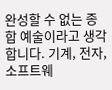완성할 수 없는 종합 예술이라고 생각합니다. 기계, 전자, 소프트웨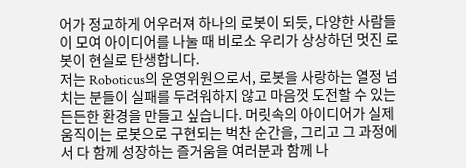어가 정교하게 어우러져 하나의 로봇이 되듯, 다양한 사람들이 모여 아이디어를 나눌 때 비로소 우리가 상상하던 멋진 로봇이 현실로 탄생합니다.
저는 Roboticus의 운영위원으로서, 로봇을 사랑하는 열정 넘치는 분들이 실패를 두려워하지 않고 마음껏 도전할 수 있는 든든한 환경을 만들고 싶습니다. 머릿속의 아이디어가 실제 움직이는 로봇으로 구현되는 벅찬 순간을, 그리고 그 과정에서 다 함께 성장하는 즐거움을 여러분과 함께 나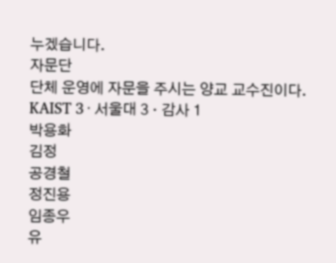누겠습니다.
자문단
단체 운영에 자문을 주시는 양교 교수진이다. KAIST 3 · 서울대 3 · 감사 1
박용화
김정
공경철
정진용
임종우
유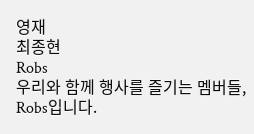영재
최종현
Robs
우리와 함께 행사를 즐기는 멤버들, Robs입니다.